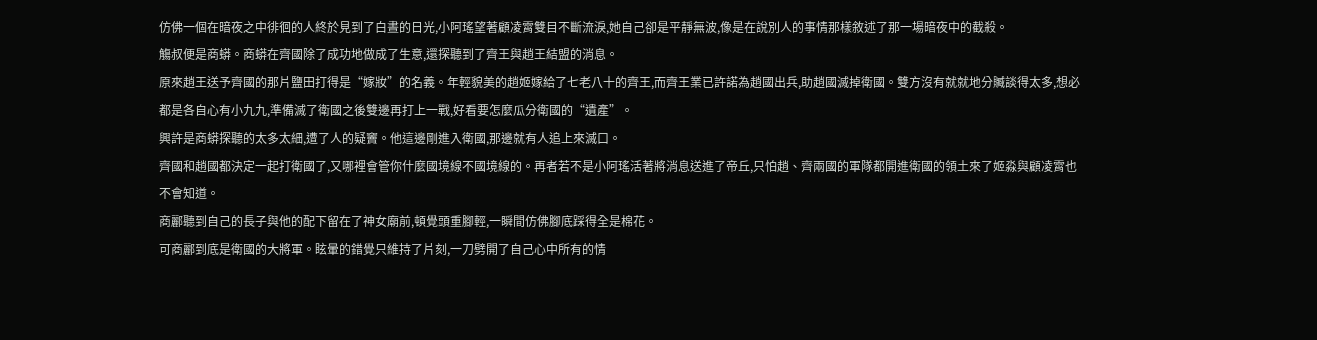仿佛一個在暗夜之中徘徊的人終於見到了白晝的日光,小阿瑤望著顧凌霄雙目不斷流淚,她自己卻是平靜無波,像是在說別人的事情那樣敘述了那一場暗夜中的截殺。
觴叔便是商蟒。商蟒在齊國除了成功地做成了生意,還探聽到了齊王與趙王結盟的消息。
原來趙王送予齊國的那片鹽田打得是“嫁妝”的名義。年輕貌美的趙姬嫁給了七老八十的齊王,而齊王業已許諾為趙國出兵,助趙國滅掉衛國。雙方沒有就就地分贓談得太多,想必都是各自心有小九九,準備滅了衛國之後雙邊再打上一戰,好看要怎麼瓜分衛國的“遺產”。
興許是商蟒探聽的太多太細,遭了人的疑竇。他這邊剛進入衛國,那邊就有人追上來滅口。
齊國和趙國都決定一起打衛國了,又哪裡會管你什麼國境線不國境線的。再者若不是小阿瑤活著將消息送進了帝丘,只怕趙、齊兩國的軍隊都開進衛國的領土來了姬淼與顧凌霄也不會知道。
商酈聽到自己的長子與他的配下留在了神女廟前,頓覺頭重腳輕,一瞬間仿佛腳底踩得全是棉花。
可商酈到底是衛國的大將軍。眩暈的錯覺只維持了片刻,一刀劈開了自己心中所有的情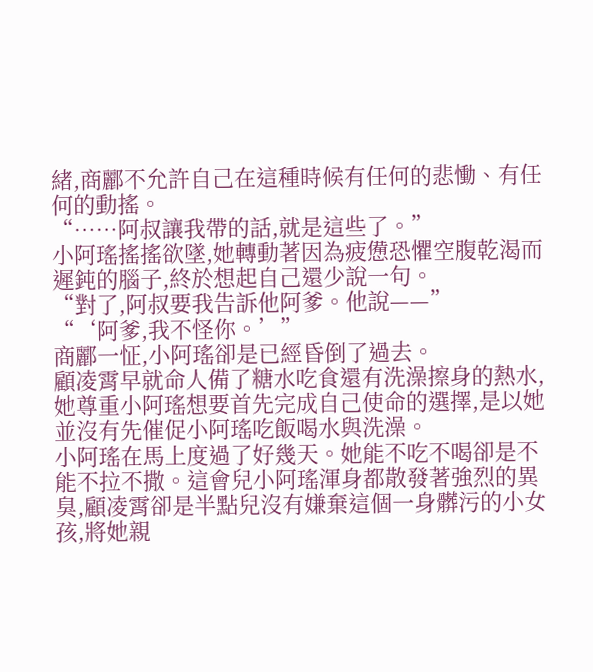緒,商酈不允許自己在這種時候有任何的悲慟、有任何的動搖。
“……阿叔讓我帶的話,就是這些了。”
小阿瑤搖搖欲墜,她轉動著因為疲憊恐懼空腹乾渴而遲鈍的腦子,終於想起自己還少說一句。
“對了,阿叔要我告訴他阿爹。他說——”
“‘阿爹,我不怪你。’”
商酈一怔,小阿瑤卻是已經昏倒了過去。
顧凌霄早就命人備了糖水吃食還有洗澡擦身的熱水,她尊重小阿瑤想要首先完成自己使命的選擇,是以她並沒有先催促小阿瑤吃飯喝水與洗澡。
小阿瑤在馬上度過了好幾天。她能不吃不喝卻是不能不拉不撒。這會兒小阿瑤渾身都散發著強烈的異臭,顧凌霄卻是半點兒沒有嫌棄這個一身髒污的小女孩,將她親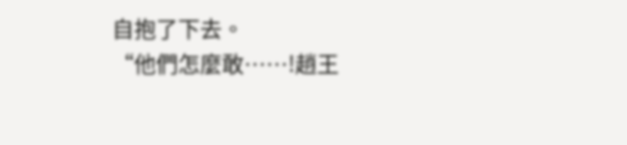自抱了下去。
“他們怎麼敢……!趙王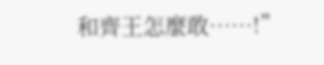和齊王怎麼敢……!”